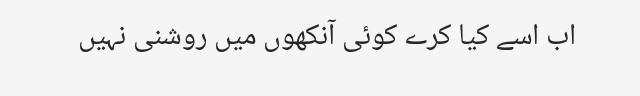اب اسے کیا کرے کوئی آنکھوں میں روشنی نہیں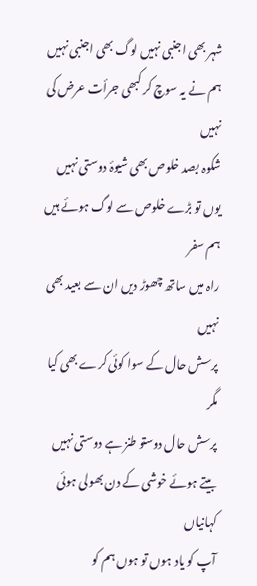شہر بھی اجنبی نہیں لوگ بھی اجنبی نہیں
ہم نے یہ سوچ کر کبھی جرأت عرض کی نہیں
شکوہ بصد خلوص بھی شیوۂ دوستی نہیں
یوں تو بڑے خلوص سے لوگ ہوئے ہیں ہم سفر
راہ میں ساتھ چھوڑ دیں ان سے بعید بھی نہیں
پرسش حال کے سوا کوئی کرے بھی کیا مگر
پرسش حال دوستو طنز ہے دوستی نہیں
بیتے ہوئے خوشی کے دن بھولی ہوئی کہانیاں
آپ کو یاد ہوں تو ہوں ہم کو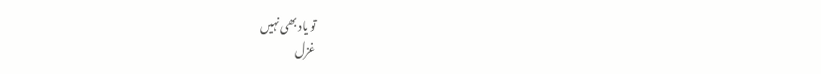تو یاد بھی نہیں
غزل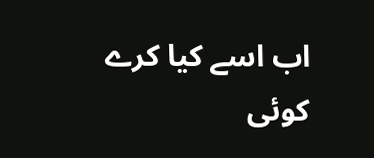اب اسے کیا کرے کوئی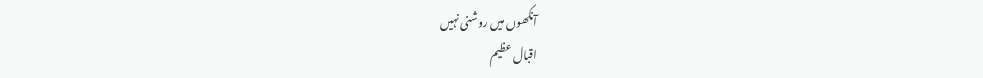آنکھوں میں روشنی نہیں
اقبال عظیم